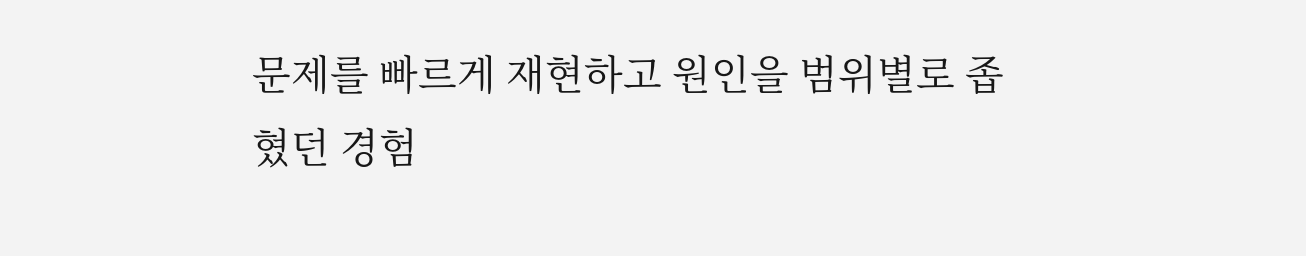문제를 빠르게 재현하고 원인을 범위별로 좁혔던 경험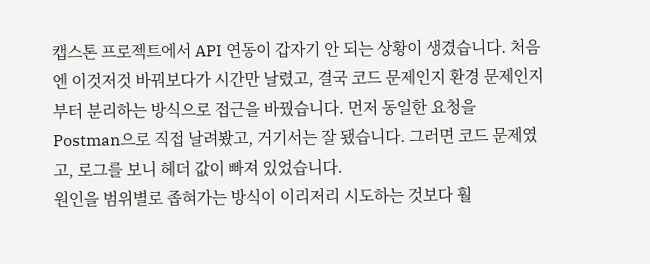캡스톤 프로젝트에서 API 연동이 갑자기 안 되는 상황이 생겼습니다. 처음엔 이것저것 바꿔보다가 시간만 날렸고, 결국 코드 문제인지 환경 문제인지부터 분리하는 방식으로 접근을 바꿨습니다. 먼저 동일한 요청을 Postman으로 직접 날려봤고, 거기서는 잘 됐습니다. 그러면 코드 문제였고, 로그를 보니 헤더 값이 빠져 있었습니다.
원인을 범위별로 좁혀가는 방식이 이리저리 시도하는 것보다 훨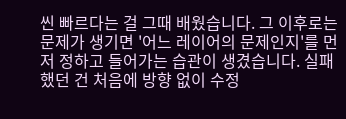씬 빠르다는 걸 그때 배웠습니다. 그 이후로는 문제가 생기면 '어느 레이어의 문제인지'를 먼저 정하고 들어가는 습관이 생겼습니다. 실패했던 건 처음에 방향 없이 수정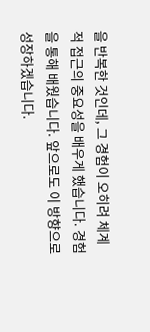을 반복한 것인데, 그 경험이 오히려 체계적 접근의 중요성을 배우게 했습니다. 경험을 통해 배웠습니다. 앞으로도 이 방향으로 성장하겠습니다.